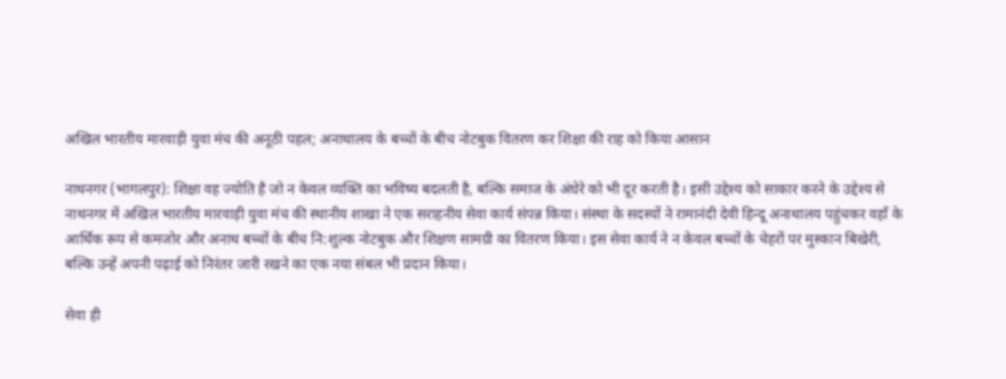अखिल भारतीय मारवाड़ी युवा मंच की अनूठी पहल; अनाथालय के बच्चों के बीच नोटबुक वितरण कर शिक्षा की राह को किया आसान

नाथनगर (भागलपुर): शिक्षा वह ज्योति है जो न केवल व्यक्ति का भविष्य बदलती है, बल्कि समाज के अंधेरे को भी दूर करती है। इसी उद्देश्य को साकार करने के उद्देश्य से नाथनगर में अखिल भारतीय मारवाड़ी युवा मंच की स्थानीय शाखा ने एक सराहनीय सेवा कार्य संपन्न किया। संस्था के सदस्यों ने रामानंदी देवी हिन्दू अनाथालय पहुंचकर वहाँ के आर्थिक रूप से कमजोर और अनाथ बच्चों के बीच नि:शुल्क नोटबुक और शिक्षण सामग्री का वितरण किया। इस सेवा कार्य ने न केवल बच्चों के चेहरों पर मुस्कान बिखेरी, बल्कि उन्हें अपनी पढ़ाई को निरंतर जारी रखने का एक नया संबल भी प्रदान किया।

सेवा ही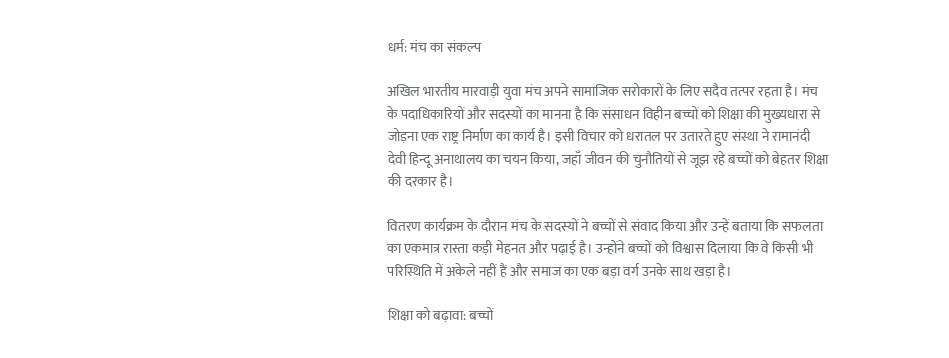धर्म: मंच का संकल्प

अखिल भारतीय मारवाड़ी युवा मंच अपने सामाजिक सरोकारों के लिए सदैव तत्पर रहता है। मंच के पदाधिकारियों और सदस्यों का मानना है कि संसाधन विहीन बच्चों को शिक्षा की मुख्यधारा से जोड़ना एक राष्ट्र निर्माण का कार्य है। इसी विचार को धरातल पर उतारते हुए संस्था ने रामानंदी देवी हिन्दू अनाथालय का चयन किया, जहाँ जीवन की चुनौतियों से जूझ रहे बच्चों को बेहतर शिक्षा की दरकार है।

वितरण कार्यक्रम के दौरान मंच के सदस्यों ने बच्चों से संवाद किया और उन्हें बताया कि सफलता का एकमात्र रास्ता कड़ी मेहनत और पढ़ाई है। उन्होंने बच्चों को विश्वास दिलाया कि वे किसी भी परिस्थिति में अकेले नहीं हैं और समाज का एक बड़ा वर्ग उनके साथ खड़ा है।

शिक्षा को बढ़ावा: बच्चों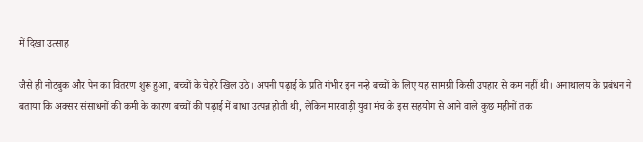में दिखा उत्साह

जैसे ही नोटबुक और पेन का वितरण शुरू हुआ, बच्चों के चेहरे खिल उठे। अपनी पढ़ाई के प्रति गंभीर इन नन्हे बच्चों के लिए यह सामग्री किसी उपहार से कम नहीं थी। अनाथालय के प्रबंधन ने बताया कि अक्सर संसाधनों की कमी के कारण बच्चों की पढ़ाई में बाधा उत्पन्न होती थी, लेकिन मारवाड़ी युवा मंच के इस सहयोग से आने वाले कुछ महीनों तक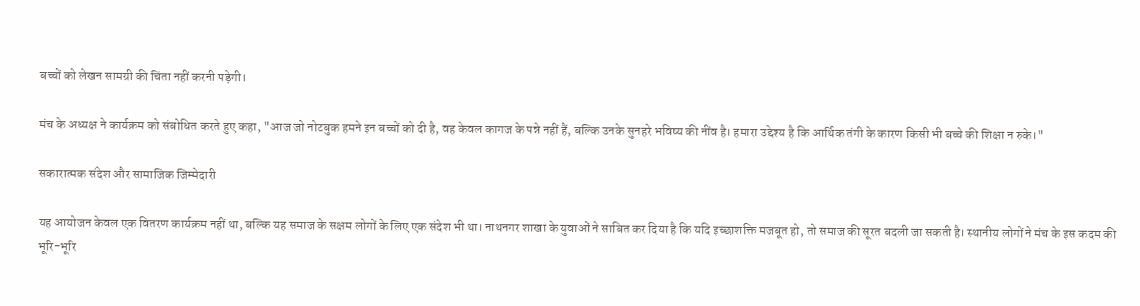बच्चों को लेखन सामग्री की चिंता नहीं करनी पड़ेगी।

मंच के अध्यक्ष ने कार्यक्रम को संबोधित करते हुए कहा, "आज जो नोटबुक हमने इन बच्चों को दी है, वह केवल कागज के पन्ने नहीं हैं, बल्कि उनके सुनहरे भविष्य की नींव है। हमारा उद्देश्य है कि आर्थिक तंगी के कारण किसी भी बच्चे की शिक्षा न रुके।"

सकारात्मक संदेश और सामाजिक जिम्मेदारी

यह आयोजन केवल एक वितरण कार्यक्रम नहीं था, बल्कि यह समाज के सक्षम लोगों के लिए एक संदेश भी था। नाथनगर शाखा के युवाओं ने साबित कर दिया है कि यदि इच्छाशक्ति मजबूत हो, तो समाज की सूरत बदली जा सकती है। स्थानीय लोगों ने मंच के इस कदम की भूरि-भूरि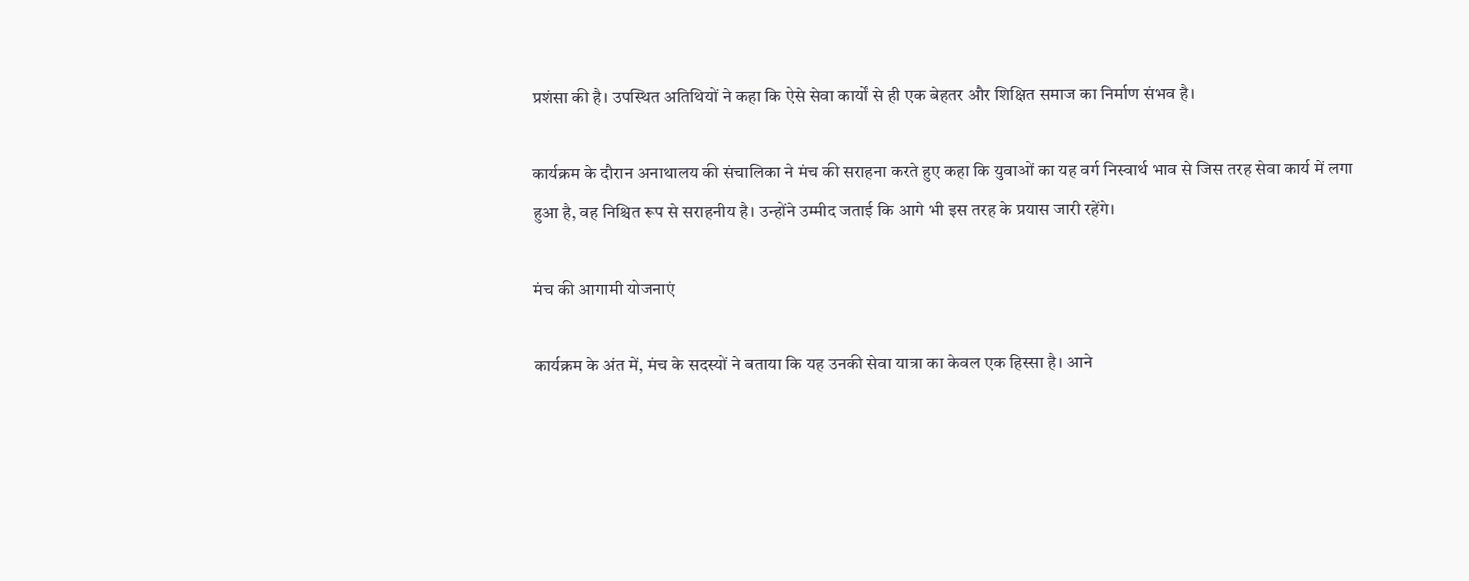प्रशंसा की है। उपस्थित अतिथियों ने कहा कि ऐसे सेवा कार्यों से ही एक बेहतर और शिक्षित समाज का निर्माण संभव है।

कार्यक्रम के दौरान अनाथालय की संचालिका ने मंच की सराहना करते हुए कहा कि युवाओं का यह वर्ग निस्वार्थ भाव से जिस तरह सेवा कार्य में लगा हुआ है, वह निश्चित रूप से सराहनीय है। उन्होंने उम्मीद जताई कि आगे भी इस तरह के प्रयास जारी रहेंगे।

मंच की आगामी योजनाएं

कार्यक्रम के अंत में, मंच के सदस्यों ने बताया कि यह उनकी सेवा यात्रा का केवल एक हिस्सा है। आने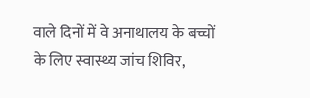वाले दिनों में वे अनाथालय के बच्चों के लिए स्वास्थ्य जांच शिविर,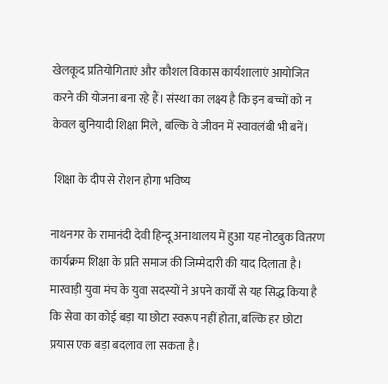खेलकूद प्रतियोगिताएं और कौशल विकास कार्यशालाएं आयोजित करने की योजना बना रहे हैं। संस्था का लक्ष्य है कि इन बच्चों को न केवल बुनियादी शिक्षा मिले, बल्कि वे जीवन में स्वावलंबी भी बनें।

 शिक्षा के दीप से रोशन होगा भविष्य

नाथनगर के रामानंदी देवी हिन्दू अनाथालय में हुआ यह नोटबुक वितरण कार्यक्रम शिक्षा के प्रति समाज की जिम्मेदारी की याद दिलाता है। मारवाड़ी युवा मंच के युवा सदस्यों ने अपने कार्यों से यह सिद्ध किया है कि सेवा का कोई बड़ा या छोटा स्वरूप नहीं होता, बल्कि हर छोटा प्रयास एक बड़ा बदलाव ला सकता है।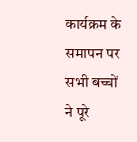कार्यक्रम के समापन पर सभी बच्चों ने पूरे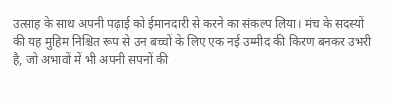उत्साह के साथ अपनी पढ़ाई को ईमानदारी से करने का संकल्प लिया। मंच के सदस्यों की यह मुहिम निश्चित रूप से उन बच्चों के लिए एक नई उम्मीद की किरण बनकर उभरी है, जो अभावों में भी अपनी सपनों की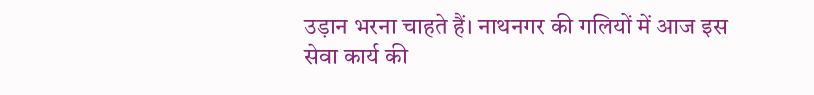उड़ान भरना चाहते हैं। नाथनगर की गलियों में आज इस सेवा कार्य की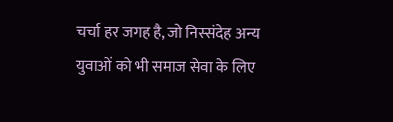चर्चा हर जगह है, जो निस्संदेह अन्य युवाओं को भी समाज सेवा के लिए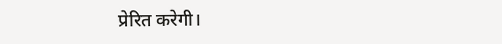प्रेरित करेगी।